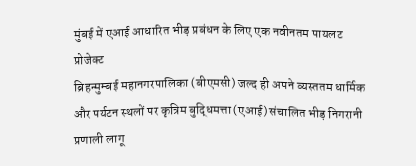मुंबई में एआई आधारित भीड़ प्रबंधन के लिए एक नवीनतम पायलट प्रोजेक्ट
ब्रिहन्मुम्बई महानगरपालिका (बीएमसी) जल्द ही अपने व्यस्ततम धार्मिक और पर्यटन स्थलों पर कृत्रिम बुद्धिमत्ता (एआई) संचालित भीड़ निगरानी प्रणाली लागू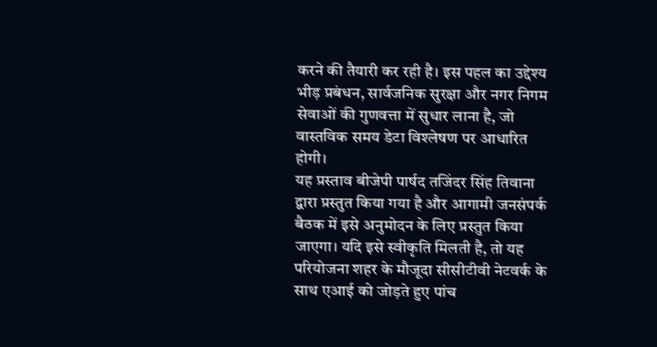करने की तैयारी कर रही है। इस पहल का उद्देश्य भीड़ प्रबंधन, सार्वजनिक सुरक्षा और नगर निगम सेवाओं की गुणवत्ता में सुधार लाना है, जो वास्तविक समय डेटा विश्लेषण पर आधारित होगी।
यह प्रस्ताव बीजेपी पार्षद तजिंदर सिंह तिवाना द्वारा प्रस्तुत किया गया है और आगामी जनसंपर्क बैठक में इसे अनुमोदन के लिए प्रस्तुत किया जाएगा। यदि इसे स्वीकृति मिलती है, तो यह परियोजना शहर के मौजूदा सीसीटीवी नेटवर्क के साथ एआई को जोड़ते हुए पांच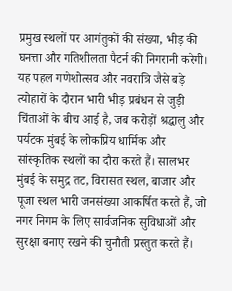प्रमुख स्थलों पर आगंतुकों की संख्या, भीड़ की घनत्ता और गतिशीलता पैटर्न की निगरानी करेगी।
यह पहल गणेशोत्सव और नवरात्रि जैसे बड़े त्योहारों के दौरान भारी भीड़ प्रबंधन से जुड़ी चिंताओं के बीच आई है, जब करोड़ों श्रद्धालु और पर्यटक मुंबई के लोकप्रिय धार्मिक और सांस्कृतिक स्थलों का दौरा करते हैं। सालभर मुंबई के समुद्र तट, विरासत स्थल, बाजार और पूजा स्थल भारी जनसंख्या आकर्षित करते हैं, जो नगर निगम के लिए सार्वजनिक सुविधाओं और सुरक्षा बनाए रखने की चुनौती प्रस्तुत करते हैं।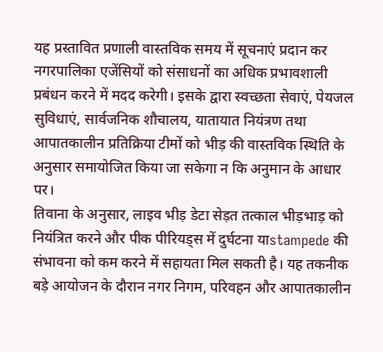यह प्रस्तावित प्रणाली वास्तविक समय में सूचनाएं प्रदान कर नगरपालिका एजेंसियों को संसाधनों का अधिक प्रभावशाली प्रबंधन करने में मदद करेगी। इसके द्वारा स्वच्छता सेवाएं, पेयजल सुविधाएं, सार्वजनिक शौचालय, यातायात नियंत्रण तथा आपातकालीन प्रतिक्रिया टीमों को भीड़ की वास्तविक स्थिति के अनुसार समायोजित किया जा सकेगा न कि अनुमान के आधार पर।
तिवाना के अनुसार, लाइव भीड़ डेटा सेड़त तत्काल भीड़भाड़ को नियंत्रित करने और पीक पीरियड्स में दुर्घटना याstampede की संभावना को कम करने में सहायता मिल सकती है। यह तकनीक बड़े आयोजन के दौरान नगर निगम, परिवहन और आपातकालीन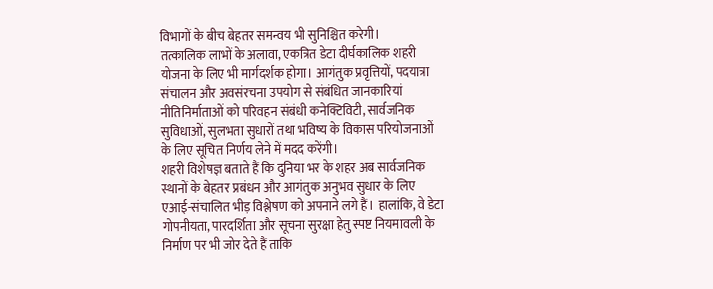विभागों के बीच बेहतर समन्वय भी सुनिश्चित करेगी।
तत्कालिक लाभों के अलावा, एकत्रित डेटा दीर्घकालिक शहरी योजना के लिए भी मार्गदर्शक होगा। आगंतुक प्रवृत्तियों, पदयात्रा संचालन और अवसंरचना उपयोग से संबंधित जानकारियां नीतिनिर्माताओं को परिवहन संबंधी कनेक्टिविटी, सार्वजनिक सुविधाओं, सुलभता सुधारों तथा भविष्य के विकास परियोजनाओं के लिए सूचित निर्णय लेने में मदद करेंगी।
शहरी विशेषज्ञ बताते हैं कि दुनिया भर के शहर अब सार्वजनिक स्थानों के बेहतर प्रबंधन और आगंतुक अनुभव सुधार के लिए एआई-संचालित भीड़ विश्लेषण को अपनाने लगे हैं। हालांकि, वे डेटा गोपनीयता, पारदर्शिता और सूचना सुरक्षा हेतु स्पष्ट नियमावली के निर्माण पर भी जोर देते हैं ताकि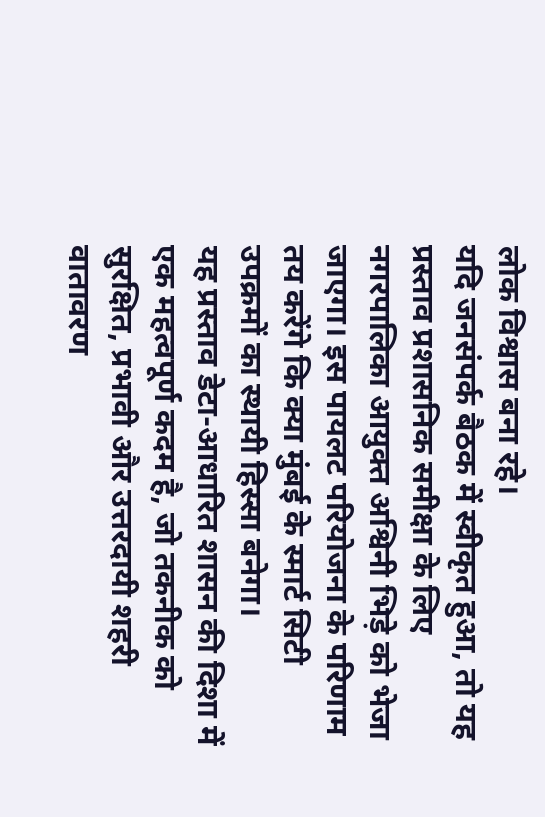लोक विश्वास बना रहे।
यदि जनसंपर्क बैठक में स्वीकृत हुआ, तो यह प्रस्ताव प्रशासनिक समीक्षा के लिए नगरपालिका आयुक्त अश्विनी भिड़े को भेजा जाएगा। इस पायलट परियोजना के परिणाम तय करेंगे कि क्या मुंबई के स्मार्ट सिटी उपक्रमों का स्थायी हिस्सा बनेगा।
यह प्रस्ताव डेटा-आधारित शासन की दिशा में एक महत्वपूर्ण कदम है, जो तकनीक को सुरक्षित, प्रभावी और उत्तरदायी शहरी वातावरण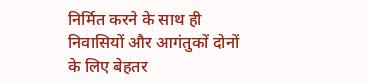निर्मित करने के साथ ही निवासियों और आगंतुकों दोनों के लिए बेहतर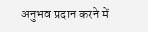अनुभव प्रदान करने में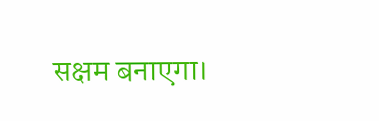सक्षम बनाएगा।